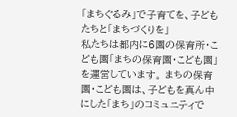「まちぐるみ」で子育てを、子どもたちと「まちづくりを」
私たちは都内に6園の保育所・こども園「まちの保育園・こども園」を運営しています。 まちの保育園・こども園は、子どもを真ん中にした「まち」のコミュニティで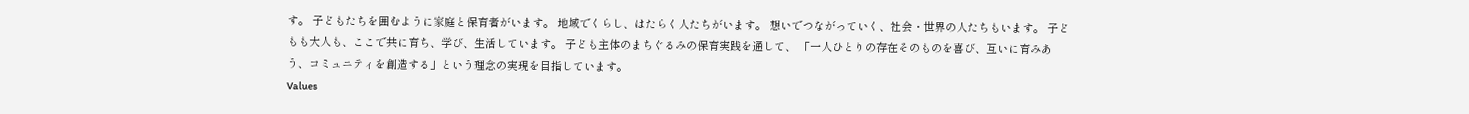す。 子どもたちを囲むように家庭と保育者がいます。 地域でくらし、はたらく人たちがいます。 想いでつながっていく、社会・世界の人たちもいます。 子どもも大人も、ここで共に育ち、学び、生活しています。 子ども主体のまちぐるみの保育実践を通して、 「一人ひとりの存在そのものを喜び、互いに育みあう、コミュニティを創造する」という理念の実現を目指しています。
Values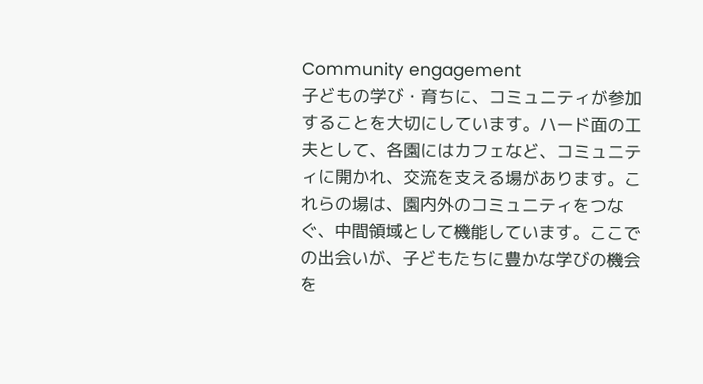Community engagement
子どもの学び・育ちに、コミュニティが参加することを大切にしています。ハード面の工夫として、各園にはカフェなど、コミュニティに開かれ、交流を支える場があります。これらの場は、園内外のコミュニティをつなぐ、中間領域として機能しています。ここでの出会いが、子どもたちに豊かな学びの機会を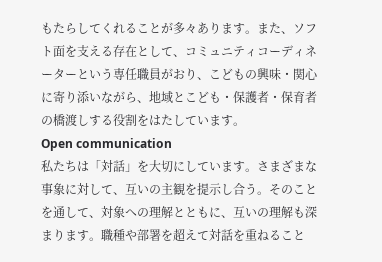もたらしてくれることが多々あります。また、ソフト面を支える存在として、コミュニティコーディネーターという専任職員がおり、こどもの興味・関心に寄り添いながら、地域とこども・保護者・保育者の橋渡しする役割をはたしています。
Open communication
私たちは「対話」を大切にしています。さまざまな事象に対して、互いの主観を提示し合う。そのことを通して、対象への理解とともに、互いの理解も深まります。職種や部署を超えて対話を重ねること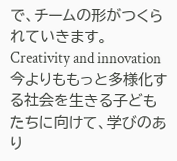で、チームの形がつくられていきます。
Creativity and innovation
今よりももっと多様化する社会を生きる子どもたちに向けて、学びのあり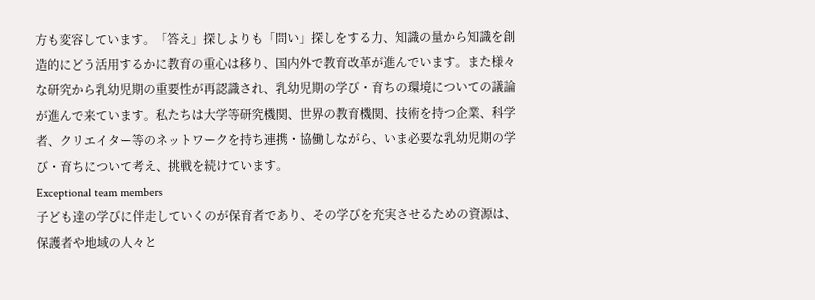方も変容しています。「答え」探しよりも「問い」探しをする力、知識の量から知識を創造的にどう活用するかに教育の重心は移り、国内外で教育改革が進んでいます。また様々な研究から乳幼児期の重要性が再認識され、乳幼児期の学び・育ちの環境についての議論が進んで来ています。私たちは大学等研究機関、世界の教育機関、技術を持つ企業、科学者、クリエイター等のネットワークを持ち連携・協働しながら、いま必要な乳幼児期の学び・育ちについて考え、挑戦を続けています。
Exceptional team members
子ども達の学びに伴走していくのが保育者であり、その学びを充実させるための資源は、保護者や地域の人々と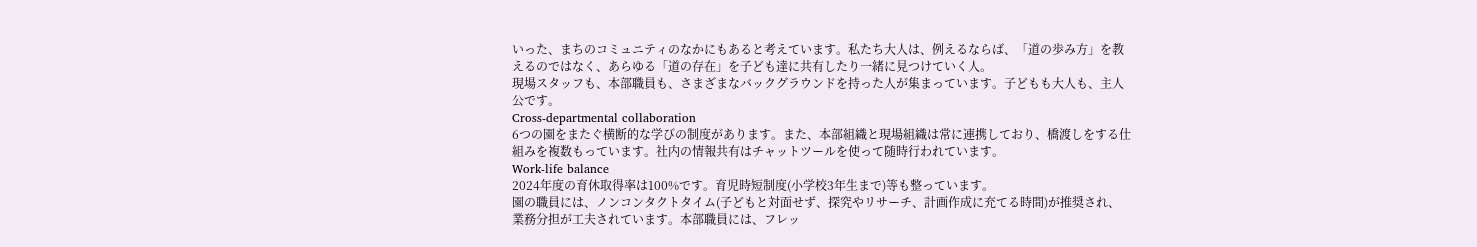いった、まちのコミュニティのなかにもあると考えています。私たち大人は、例えるならば、「道の歩み方」を教えるのではなく、あらゆる「道の存在」を子ども達に共有したり一緒に見つけていく人。
現場スタッフも、本部職員も、さまざまなバックグラウンドを持った人が集まっています。子どもも大人も、主人公です。
Cross-departmental collaboration
6つの園をまたぐ横断的な学びの制度があります。また、本部組織と現場組織は常に連携しており、橋渡しをする仕組みを複数もっています。社内の情報共有はチャットツールを使って随時行われています。
Work-life balance
2024年度の育休取得率は100%です。育児時短制度(小学校3年生まで)等も整っています。
園の職員には、ノンコンタクトタイム(子どもと対面せず、探究やリサーチ、計画作成に充てる時間)が推奨され、業務分担が工夫されています。本部職員には、フレッ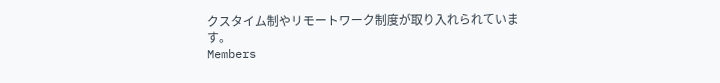クスタイム制やリモートワーク制度が取り入れられています。
Members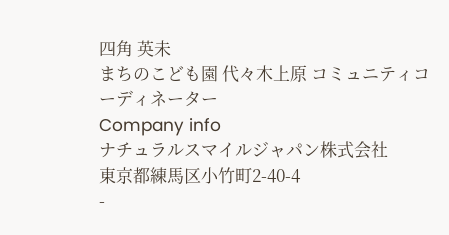四角 英未
まちのこども園 代々木上原 コミュニティコーディネーター
Company info
ナチュラルスマイルジャパン株式会社
東京都練馬区小竹町2-40-4
-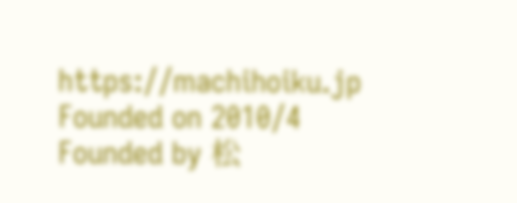https://machihoiku.jp
Founded on 2010/4
Founded by 松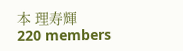本 理寿輝
220 members